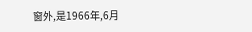窗外,是1966年,6月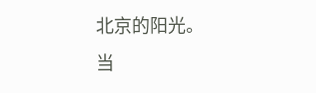北京的阳光。
当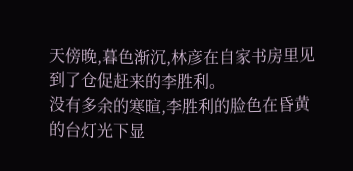天傍晚,暮色渐沉,林彦在自家书房里见到了仓促赶来的李胜利。
没有多余的寒暄,李胜利的脸色在昏黄的台灯光下显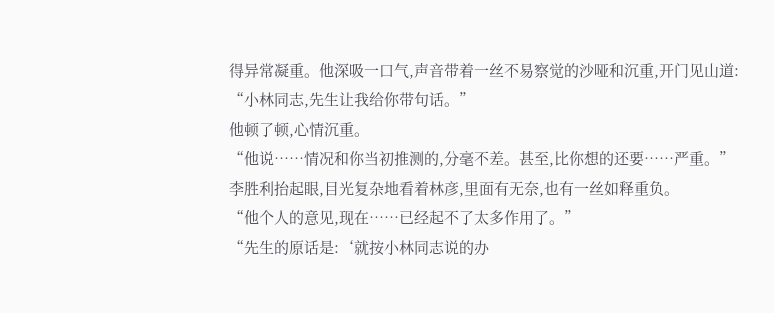得异常凝重。他深吸一口气,声音带着一丝不易察觉的沙哑和沉重,开门见山道:
“小林同志,先生让我给你带句话。”
他顿了顿,心情沉重。
“他说……情况和你当初推测的,分毫不差。甚至,比你想的还要……严重。”
李胜利抬起眼,目光复杂地看着林彦,里面有无奈,也有一丝如释重负。
“他个人的意见,现在……已经起不了太多作用了。”
“先生的原话是:‘就按小林同志说的办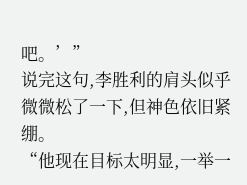吧。’”
说完这句,李胜利的肩头似乎微微松了一下,但神色依旧紧绷。
“他现在目标太明显,一举一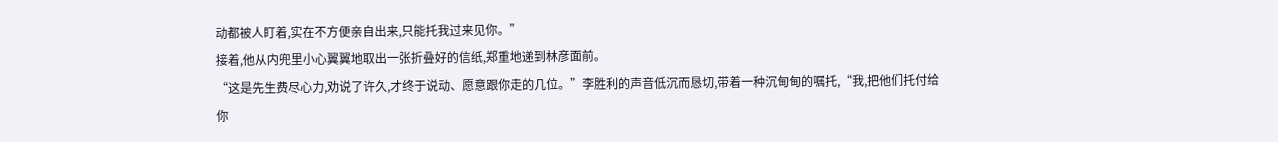动都被人盯着,实在不方便亲自出来,只能托我过来见你。”
接着,他从内兜里小心翼翼地取出一张折叠好的信纸,郑重地递到林彦面前。
“这是先生费尽心力,劝说了许久,才终于说动、愿意跟你走的几位。”李胜利的声音低沉而恳切,带着一种沉甸甸的嘱托,“我,把他们托付给你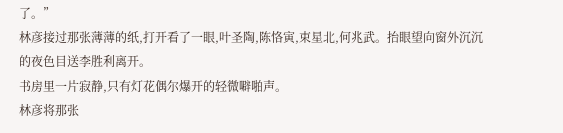了。”
林彦接过那张薄薄的纸,打开看了一眼,叶圣陶,陈恪寅,束星北,何兆武。抬眼望向窗外沉沉的夜色目送李胜利离开。
书房里一片寂静,只有灯花偶尔爆开的轻微噼啪声。
林彦将那张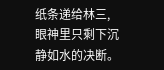纸条递给林三,眼神里只剩下沉静如水的决断。